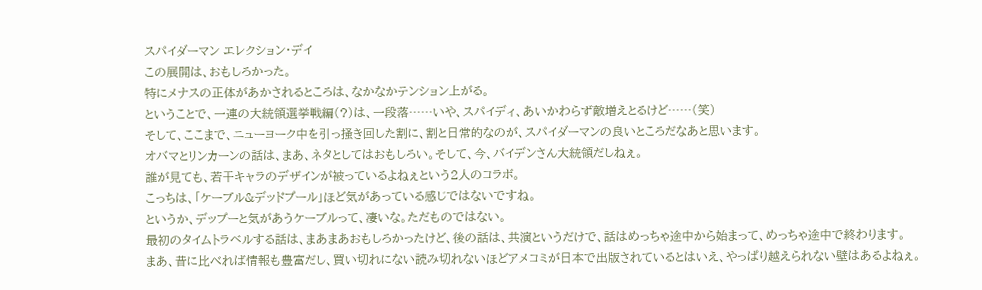スパイダーマン エレクション・デイ
この展開は、おもしろかった。
特にメナスの正体があかされるところは、なかなかテンション上がる。
ということで、一連の大統領選挙戦編(?)は、一段落……いや、スパイディ、あいかわらず敵増えとるけど……(笑)
そして、ここまで、ニューヨーク中を引っ掻き回した割に、割と日常的なのが、スパイダーマンの良いところだなあと思います。
オバマとリンカーンの話は、まあ、ネタとしてはおもしろい。そして、今、バイデンさん大統領だしねぇ。
誰が見ても、若干キャラのデザインが被っているよねぇという2人のコラボ。
こっちは、「ケーブル&デッドプール」ほど気があっている感じではないですね。
というか、デップーと気があうケーブルって、凄いな。ただものではない。
最初のタイムトラベルする話は、まあまあおもしろかったけど、後の話は、共演というだけで、話はめっちゃ途中から始まって、めっちゃ途中で終わります。
まあ、昔に比べれば情報も豊富だし、買い切れにない読み切れないほどアメコミが日本で出版されているとはいえ、やっぱり越えられない壁はあるよねぇ。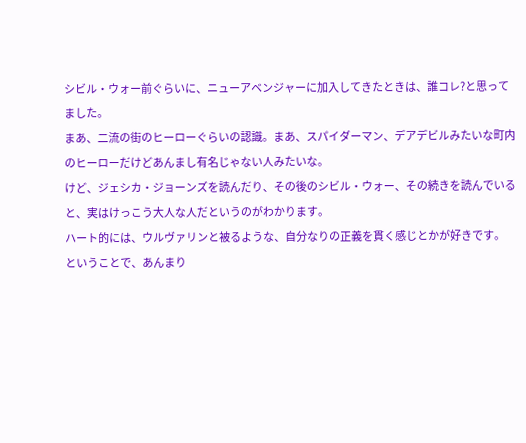シビル・ウォー前ぐらいに、ニューアベンジャーに加入してきたときは、誰コレ?と思ってました。
まあ、二流の街のヒーローぐらいの認識。まあ、スパイダーマン、デアデビルみたいな町内のヒーローだけどあんまし有名じゃない人みたいな。
けど、ジェシカ・ジョーンズを読んだり、その後のシビル・ウォー、その続きを読んでいると、実はけっこう大人な人だというのがわかります。
ハート的には、ウルヴァリンと被るような、自分なりの正義を貫く感じとかが好きです。
ということで、あんまり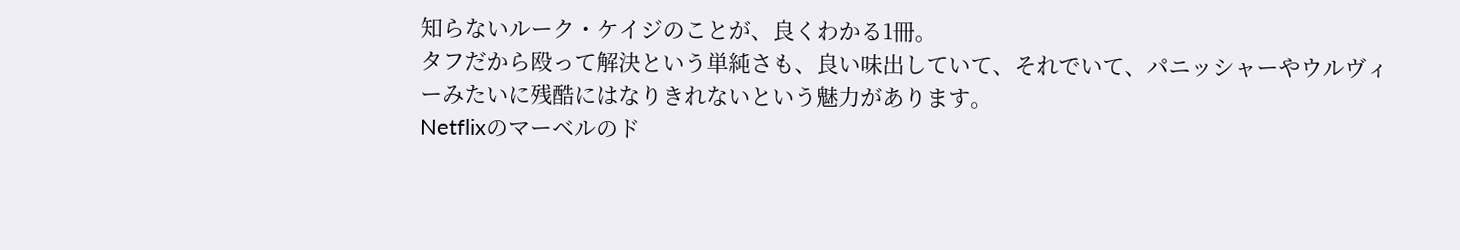知らないルーク・ケイジのことが、良くわかる1冊。
タフだから殴って解決という単純さも、良い味出していて、それでいて、パニッシャーやウルヴィーみたいに残酷にはなりきれないという魅力があります。
Netflixのマーベルのド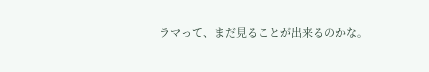ラマって、まだ見ることが出来るのかな。